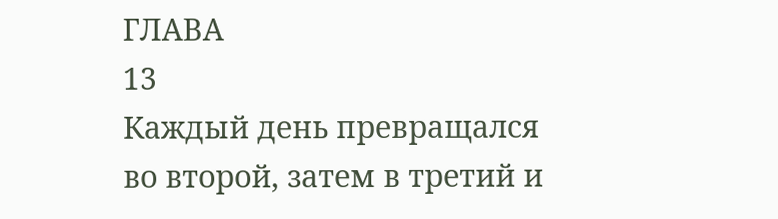ГЛАВА
13
Каждый день превращался во второй, затем в третий и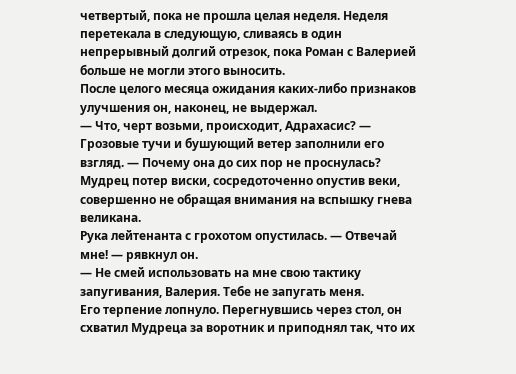четвертый, пока не прошла целая неделя. Неделя перетекала в следующую, сливаясь в один непрерывный долгий отрезок, пока Роман с Валерией больше не могли этого выносить.
После целого месяца ожидания каких-либо признаков улучшения он, наконец, не выдержал.
— Что, черт возьми, происходит, Адрахасис? — Грозовые тучи и бушующий ветер заполнили его взгляд. — Почему она до сих пор не проснулась?
Мудрец потер виски, сосредоточенно опустив веки, совершенно не обращая внимания на вспышку гнева великана.
Рука лейтенанта с грохотом опустилась. — Отвечай мне! — рявкнул он.
— Не смей использовать на мне свою тактику запугивания, Валерия. Тебе не запугать меня.
Его терпение лопнуло. Перегнувшись через стол, он схватил Мудреца за воротник и приподнял так, что их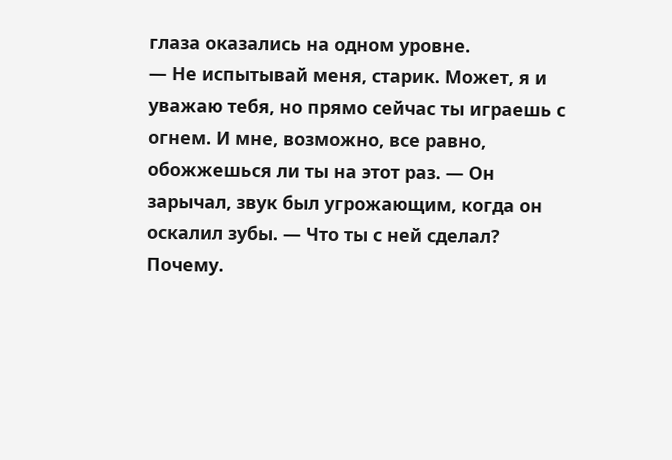глаза оказались на одном уровне.
— Не испытывай меня, старик. Может, я и уважаю тебя, но прямо сейчас ты играешь с огнем. И мне, возможно, все равно, обожжешься ли ты на этот раз. — Он зарычал, звук был угрожающим, когда он оскалил зубы. — Что ты с ней сделал? Почему.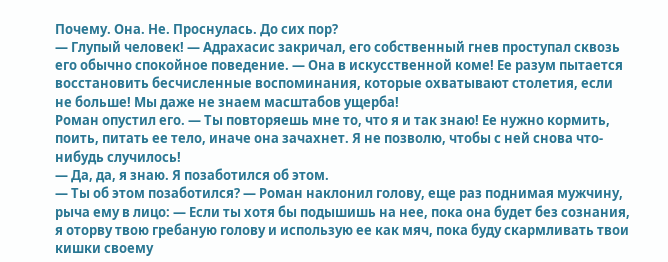Почему. Она. Не. Проснулась. До сих пор?
— Глупый человек! — Адрахасис закричал, его собственный гнев проступал сквозь его обычно спокойное поведение. — Она в искусственной коме! Ее разум пытается восстановить бесчисленные воспоминания, которые охватывают столетия, если не больше! Мы даже не знаем масштабов ущерба!
Роман опустил его. — Ты повторяешь мне то, что я и так знаю! Ее нужно кормить, поить, питать ее тело, иначе она зачахнет. Я не позволю, чтобы с ней снова что-нибудь случилось!
— Да, да, я знаю. Я позаботился об этом.
— Ты об этом позаботился? — Роман наклонил голову, еще раз поднимая мужчину, рыча ему в лицо: — Если ты хотя бы подышишь на нее, пока она будет без сознания, я оторву твою гребаную голову и использую ее как мяч, пока буду скармливать твои кишки своему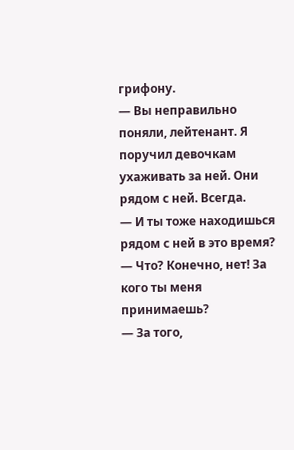грифону.
— Вы неправильно поняли, лейтенант. Я поручил девочкам ухаживать за ней. Они рядом с ней. Всегда.
— И ты тоже находишься рядом с ней в это время?
— Что? Конечно, нет! За кого ты меня принимаешь?
— За того,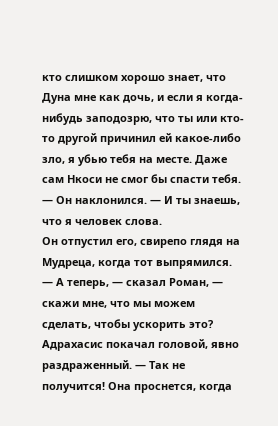кто слишком хорошо знает, что Дуна мне как дочь, и если я когда-нибудь заподозрю, что ты или кто-то другой причинил ей какое-либо зло, я убью тебя на месте. Даже сам Нкоси не смог бы спасти тебя. — Он наклонился. — И ты знаешь, что я человек слова.
Он отпустил его, свирепо глядя на Мудреца, когда тот выпрямился.
— А теперь, — сказал Роман, — скажи мне, что мы можем сделать, чтобы ускорить это?
Адрахасис покачал головой, явно раздраженный. — Так не получится! Она проснется, когда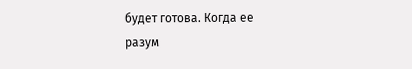будет готова. Когда ее разум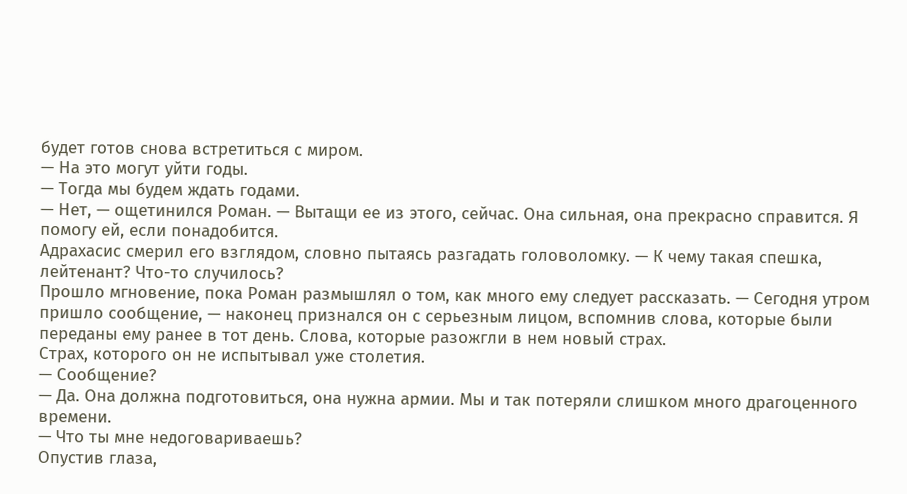будет готов снова встретиться с миром.
— На это могут уйти годы.
— Тогда мы будем ждать годами.
— Нет, — ощетинился Роман. — Вытащи ее из этого, сейчас. Она сильная, она прекрасно справится. Я помогу ей, если понадобится.
Адрахасис смерил его взглядом, словно пытаясь разгадать головоломку. — К чему такая спешка, лейтенант? Что-то случилось?
Прошло мгновение, пока Роман размышлял о том, как много ему следует рассказать. — Сегодня утром пришло сообщение, — наконец признался он с серьезным лицом, вспомнив слова, которые были переданы ему ранее в тот день. Слова, которые разожгли в нем новый страх.
Страх, которого он не испытывал уже столетия.
— Сообщение?
— Да. Она должна подготовиться, она нужна армии. Мы и так потеряли слишком много драгоценного времени.
— Что ты мне недоговариваешь?
Опустив глаза,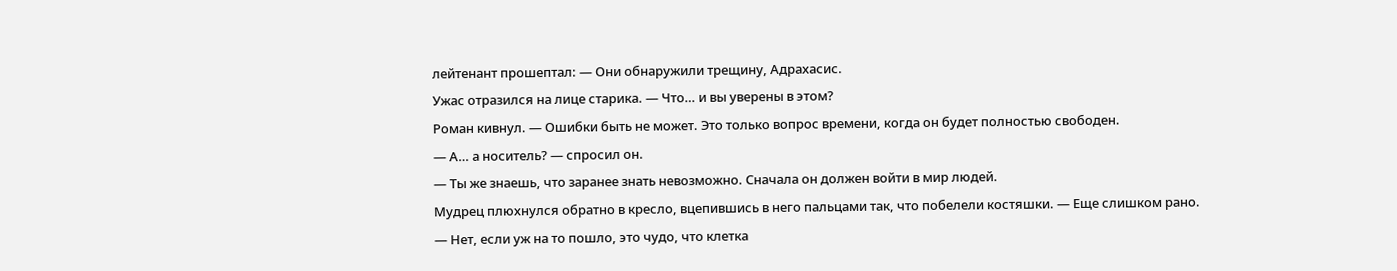лейтенант прошептал: — Они обнаружили трещину, Адрахасис.
Ужас отразился на лице старика. — Что… и вы уверены в этом?
Роман кивнул. — Ошибки быть не может. Это только вопрос времени, когда он будет полностью свободен.
— А… а носитель? — спросил он.
— Ты же знаешь, что заранее знать невозможно. Сначала он должен войти в мир людей.
Мудрец плюхнулся обратно в кресло, вцепившись в него пальцами так, что побелели костяшки. — Еще слишком рано.
— Нет, если уж на то пошло, это чудо, что клетка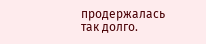продержалась так долго.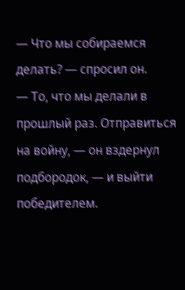— Что мы собираемся делать? — спросил он.
— То, что мы делали в прошлый раз. Отправиться на войну, — он вздернул подбородок, — и выйти победителем.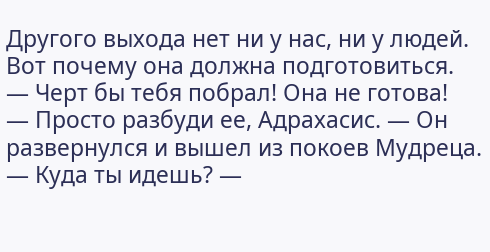Другого выхода нет ни у нас, ни у людей. Вот почему она должна подготовиться.
— Черт бы тебя побрал! Она не готова!
— Просто разбуди ее, Адрахасис. — Он развернулся и вышел из покоев Мудреца.
— Куда ты идешь? —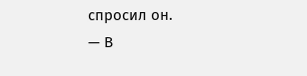спросил он.
— В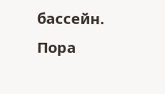бассейн. Пора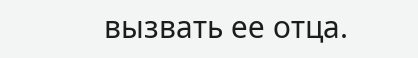вызвать ее отца.